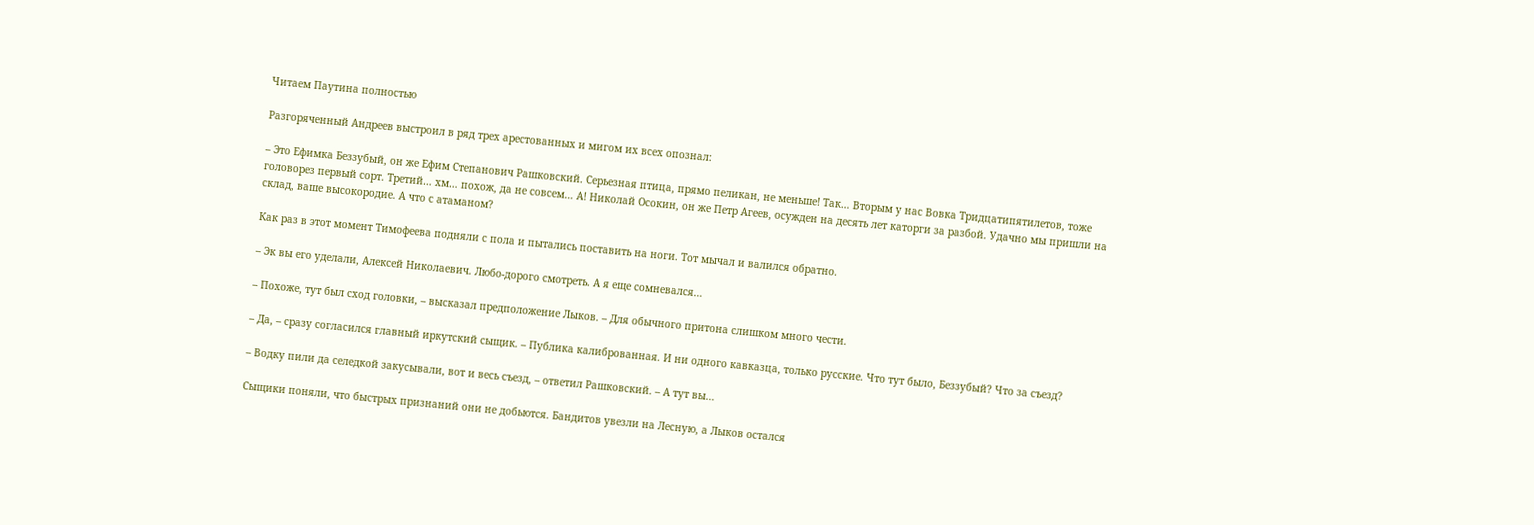Читаем Паутина полностью

Разгоряченный Андреев выстроил в ряд трех арестованных и мигом их всех опознал:

– Это Ефимка Беззубый, он же Ефим Степанович Рашковский. Серьезная птица, прямо пеликан, не меньше! Так… Вторым у нас Вовка Тридцатипятилетов, тоже головорез первый сорт. Третий… хм… похож, да не совсем… А! Николай Осокин, он же Петр Агеев, осужден на десять лет каторги за разбой. Удачно мы пришли на склад, ваше высокородие. А что с атаманом?

Как раз в этот момент Тимофеева подняли с пола и пытались поставить на ноги. Тот мычал и валился обратно.

– Эк вы его уделали, Алексей Николаевич. Любо-дорого смотреть. А я еще сомневался…

– Похоже, тут был сход головки, – высказал предположение Лыков. – Для обычного притона слишком много чести.

– Да, – сразу согласился главный иркутский сыщик. – Публика калиброванная. И ни одного кавказца, только русские. Что тут было, Беззубый? Что за съезд?

– Водку пили да селедкой закусывали, вот и весь съезд, – ответил Рашковский. – А тут вы…

Сыщики поняли, что быстрых признаний они не добьются. Бандитов увезли на Лесную, а Лыков остался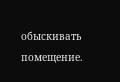обыскивать помещение.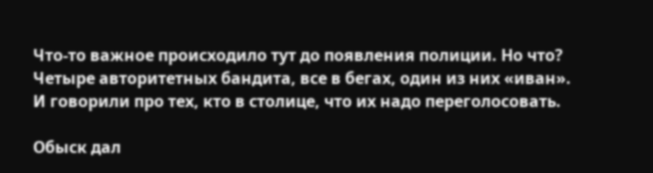Что-то важное происходило тут до появления полиции. Но что? Четыре авторитетных бандита, все в бегах, один из них «иван». И говорили про тех, кто в столице, что их надо переголосовать.

Обыск дал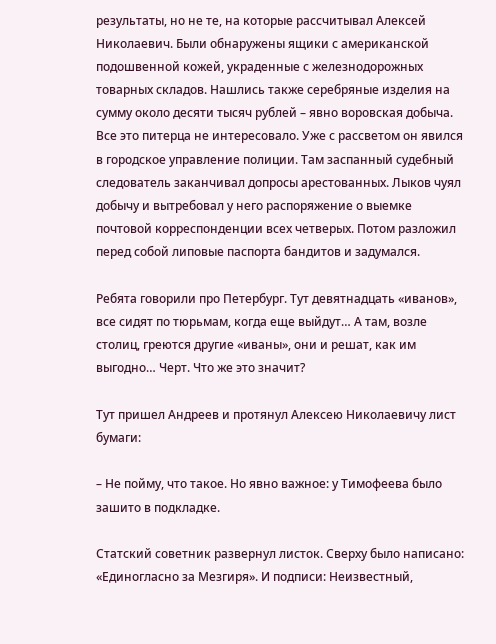результаты, но не те, на которые рассчитывал Алексей Николаевич. Были обнаружены ящики с американской подошвенной кожей, украденные с железнодорожных товарных складов. Нашлись также серебряные изделия на сумму около десяти тысяч рублей – явно воровская добыча. Все это питерца не интересовало. Уже с рассветом он явился в городское управление полиции. Там заспанный судебный следователь заканчивал допросы арестованных. Лыков чуял добычу и вытребовал у него распоряжение о выемке почтовой корреспонденции всех четверых. Потом разложил перед собой липовые паспорта бандитов и задумался.

Ребята говорили про Петербург. Тут девятнадцать «иванов», все сидят по тюрьмам, когда еще выйдут… А там, возле столиц, греются другие «иваны», они и решат, как им выгодно… Черт. Что же это значит?

Тут пришел Андреев и протянул Алексею Николаевичу лист бумаги:

– Не пойму, что такое. Но явно важное: у Тимофеева было зашито в подкладке.

Статский советник развернул листок. Сверху было написано: «Единогласно за Мезгиря». И подписи: Неизвестный,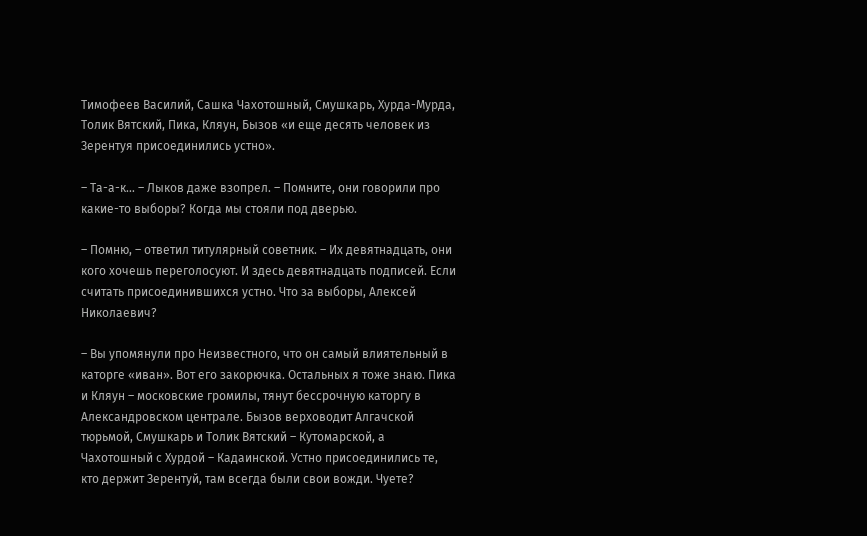Тимофеев Василий, Сашка Чахотошный, Смушкарь, Хурда-Мурда, Толик Вятский, Пика, Кляун, Бызов «и еще десять человек из Зерентуя присоединились устно».

– Та-а-к… – Лыков даже взопрел. – Помните, они говорили про какие-то выборы? Когда мы стояли под дверью.

– Помню, – ответил титулярный советник. – Их девятнадцать, они кого хочешь переголосуют. И здесь девятнадцать подписей. Если считать присоединившихся устно. Что за выборы, Алексей Николаевич?

– Вы упомянули про Неизвестного, что он самый влиятельный в каторге «иван». Вот его закорючка. Остальных я тоже знаю. Пика и Кляун – московские громилы, тянут бессрочную каторгу в Александровском централе. Бызов верховодит Алгачской тюрьмой, Смушкарь и Толик Вятский – Кутомарской, а Чахотошный с Хурдой – Кадаинской. Устно присоединились те, кто держит Зерентуй, там всегда были свои вожди. Чуете?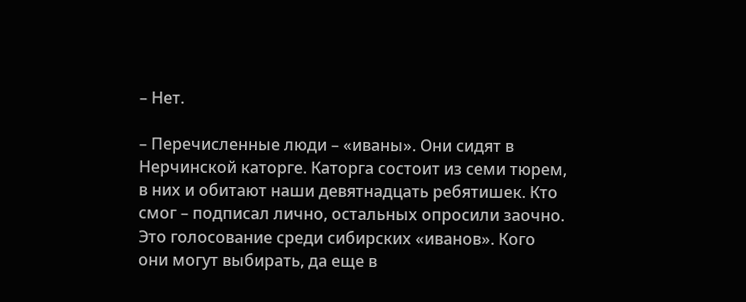– Нет.

– Перечисленные люди – «иваны». Они сидят в Нерчинской каторге. Каторга состоит из семи тюрем, в них и обитают наши девятнадцать ребятишек. Кто смог – подписал лично, остальных опросили заочно. Это голосование среди сибирских «иванов». Кого они могут выбирать, да еще в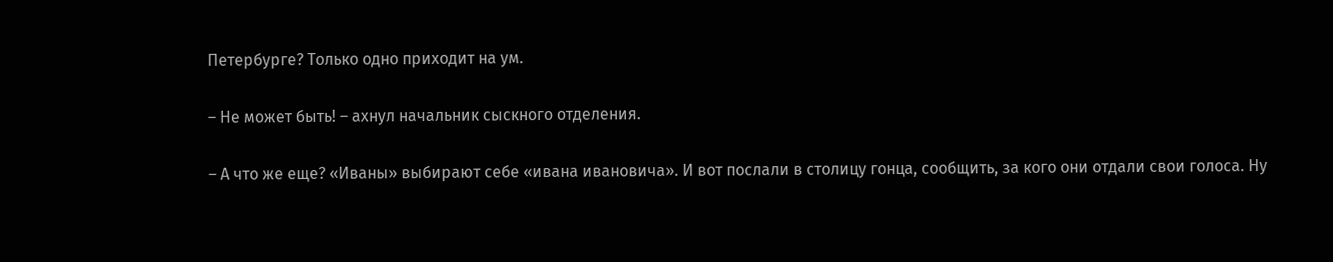Петербурге? Только одно приходит на ум.

– Не может быть! – ахнул начальник сыскного отделения.

– А что же еще? «Иваны» выбирают себе «ивана ивановича». И вот послали в столицу гонца, сообщить, за кого они отдали свои голоса. Ну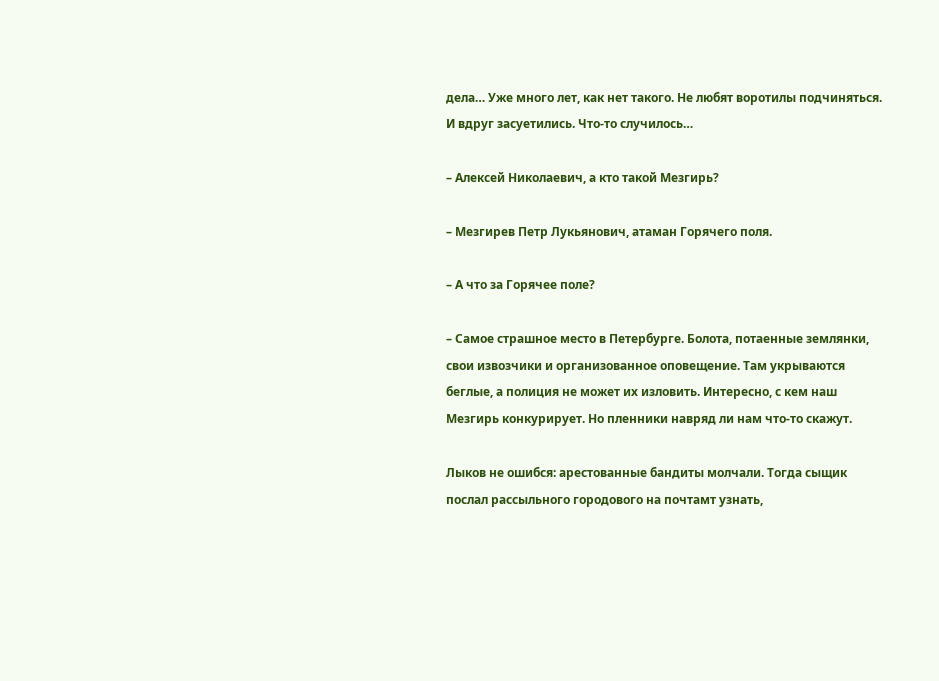дела… Уже много лет, как нет такого. Не любят воротилы подчиняться. И вдруг засуетились. Что-то случилось…

– Алексей Николаевич, а кто такой Мезгирь?

– Мезгирев Петр Лукьянович, атаман Горячего поля.

– А что за Горячее поле?

– Самое страшное место в Петербурге. Болота, потаенные землянки, свои извозчики и организованное оповещение. Там укрываются беглые, а полиция не может их изловить. Интересно, с кем наш Мезгирь конкурирует. Но пленники навряд ли нам что-то скажут.

Лыков не ошибся: арестованные бандиты молчали. Тогда сыщик послал рассыльного городового на почтамт узнать,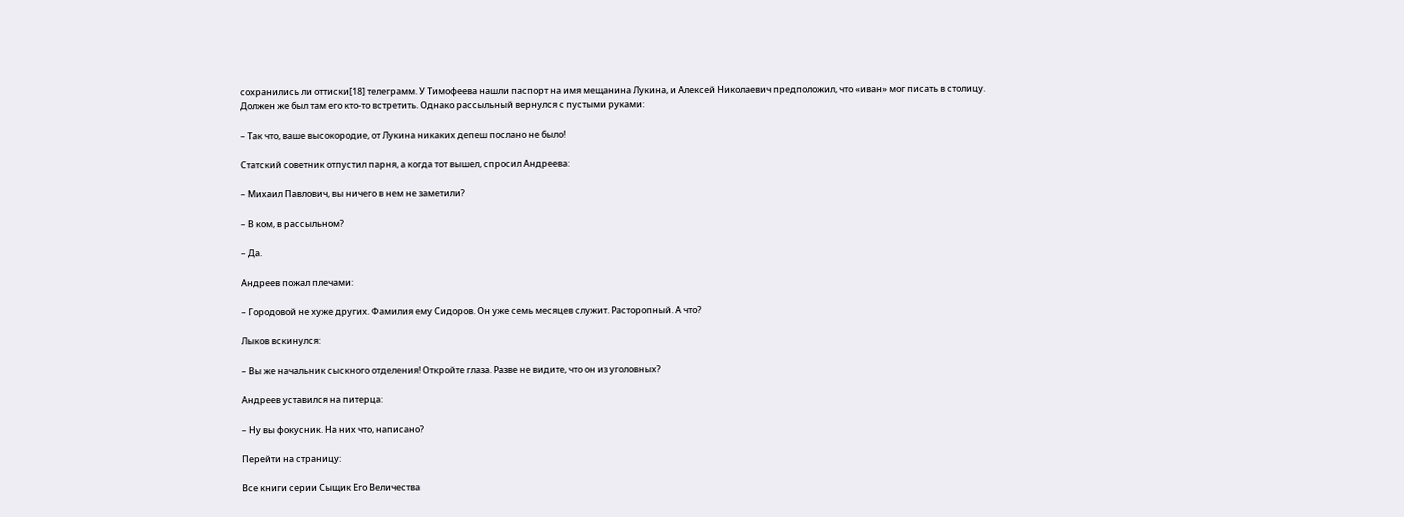сохранились ли оттиски[18] телеграмм. У Тимофеева нашли паспорт на имя мещанина Лукина, и Алексей Николаевич предположил, что «иван» мог писать в столицу. Должен же был там его кто-то встретить. Однако рассыльный вернулся с пустыми руками:

– Так что, ваше высокородие, от Лукина никаких депеш послано не было!

Статский советник отпустил парня, а когда тот вышел, спросил Андреева:

– Михаил Павлович, вы ничего в нем не заметили?

– В ком, в рассыльном?

– Да.

Андреев пожал плечами:

– Городовой не хуже других. Фамилия ему Сидоров. Он уже семь месяцев служит. Расторопный. А что?

Лыков вскинулся:

– Вы же начальник сыскного отделения! Откройте глаза. Разве не видите, что он из уголовных?

Андреев уставился на питерца:

– Ну вы фокусник. На них что, написано?

Перейти на страницу:

Все книги серии Сыщик Его Величества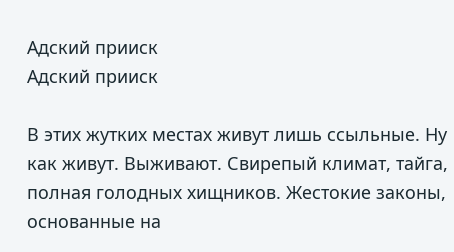Адский прииск
Адский прииск

В этих жутких местах живут лишь ссыльные. Ну как живут. Выживают. Свирепый климат, тайга, полная голодных хищников. Жестокие законы, основанные на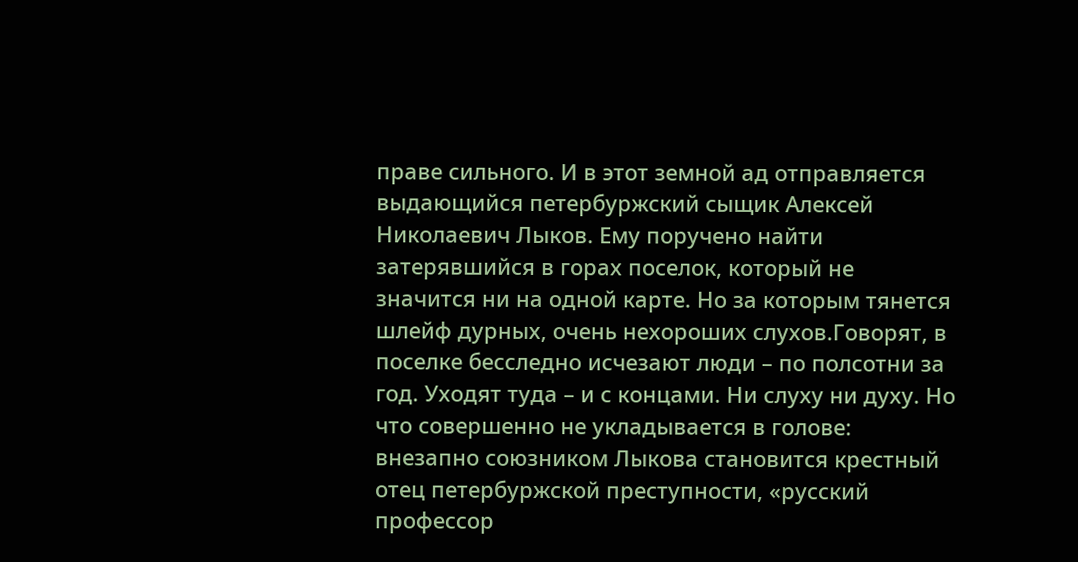праве сильного. И в этот земной ад отправляется выдающийся петербуржский сыщик Алексей Николаевич Лыков. Ему поручено найти затерявшийся в горах поселок, который не значится ни на одной карте. Но за которым тянется шлейф дурных, очень нехороших слухов.Говорят, в поселке бесследно исчезают люди – по полсотни за год. Уходят туда – и с концами. Ни слуху ни духу. Но что совершенно не укладывается в голове: внезапно союзником Лыкова становится крестный отец петербуржской преступности, «русский профессор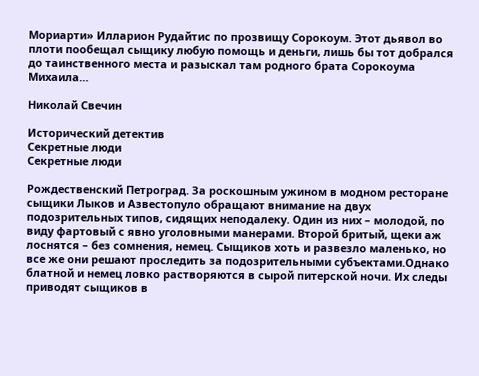Мориарти» Илларион Рудайтис по прозвищу Сорокоум. Этот дьявол во плоти пообещал сыщику любую помощь и деньги, лишь бы тот добрался до таинственного места и разыскал там родного брата Сорокоума Михаила…

Николай Свечин

Исторический детектив
Секретные люди
Секретные люди

Рождественский Петроград. За роскошным ужином в модном ресторане сыщики Лыков и Азвестопуло обращают внимание на двух подозрительных типов, сидящих неподалеку. Один из них – молодой, по виду фартовый с явно уголовными манерами. Второй бритый, щеки аж лоснятся – без сомнения, немец. Сыщиков хоть и развезло маленько, но все же они решают проследить за подозрительными субъектами.Однако блатной и немец ловко растворяются в сырой питерской ночи. Их следы приводят сыщиков в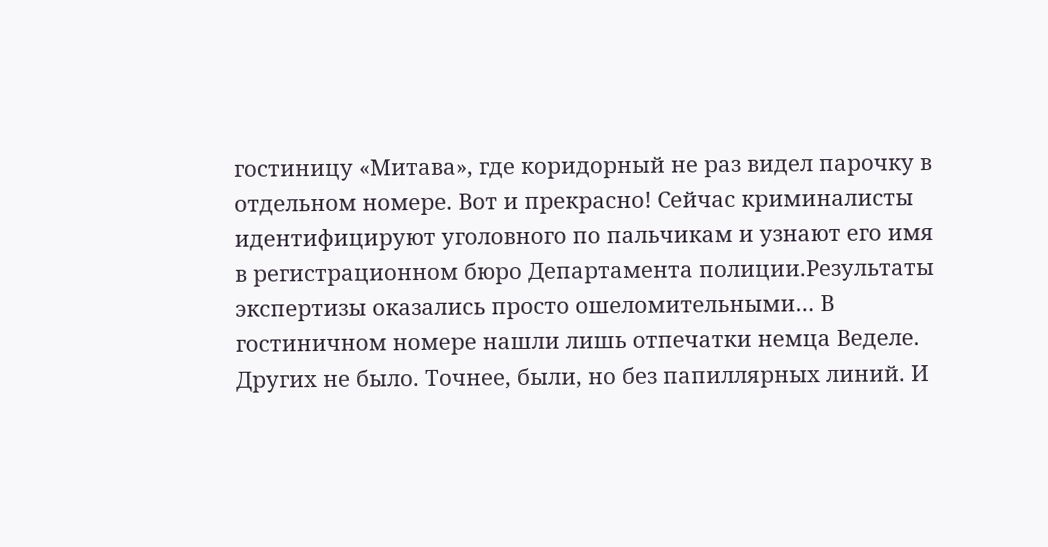гостиницу «Митава», где коридорный не раз видел парочку в отдельном номере. Вот и прекрасно! Сейчас криминалисты идентифицируют уголовного по пальчикам и узнают его имя в регистрационном бюро Департамента полиции.Результаты экспертизы оказались просто ошеломительными… В гостиничном номере нашли лишь отпечатки немца Веделе. Других не было. Точнее, были, но без папиллярных линий. И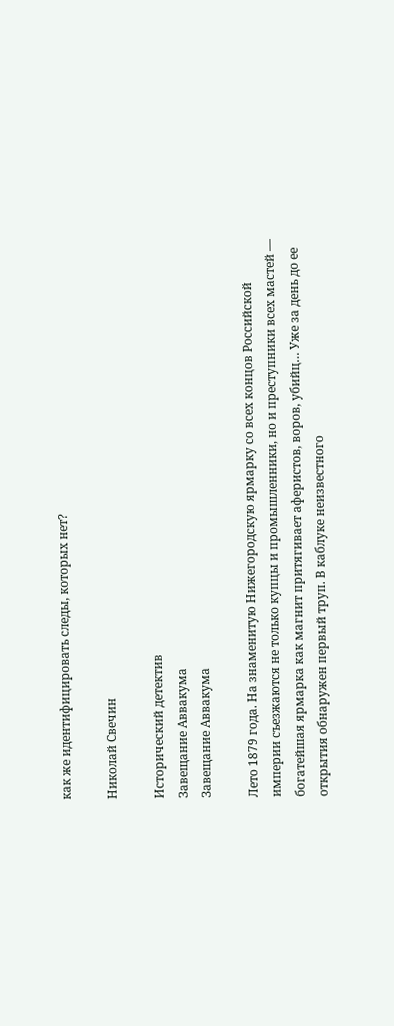как же идентифицировать следы, которых нет?

Николай Свечин

Исторический детектив
Завещание Аввакума
Завещание Аввакума

Лето 1879 года. На знаменитую Нижегородскую ярмарку со всех концов Российской империи съезжаются не только купцы и промышленники, но и преступники всех мастей — богатейшая ярмарка как магнит притягивает аферистов, воров, убийц… Уже за день до ее открытия обнаружен первый труп. В каблуке неизвестного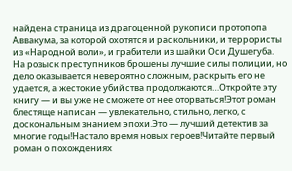найдена страница из драгоценной рукописи протопопа Аввакума, за которой охотятся и раскольники, и террористы из «Народной воли», и грабители из шайки Оси Душегуба. На розыск преступников брошены лучшие силы полиции, но дело оказывается невероятно сложным, раскрыть его не удается, а жестокие убийства продолжаются…Откройте эту книгу — и вы уже не сможете от нее оторваться!Этот роман блестяще написан — увлекательно, стильно, легко, с доскональным знанием эпохи.Это — лучший детектив за многие годы!Настало время новых героев!Читайте первый роман о похождениях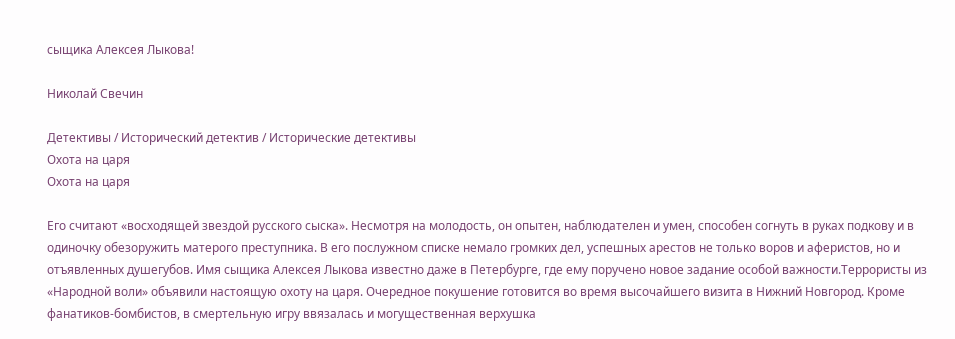сыщика Алексея Лыкова!

Николай Свечин

Детективы / Исторический детектив / Исторические детективы
Охота на царя
Охота на царя

Его считают «восходящей звездой русского сыска». Несмотря на молодость, он опытен, наблюдателен и умен, способен согнуть в руках подкову и в одиночку обезоружить матерого преступника. В его послужном списке немало громких дел, успешных арестов не только воров и аферистов, но и отъявленных душегубов. Имя сыщика Алексея Лыкова известно даже в Петербурге, где ему поручено новое задание особой важности.Террористы из «Народной воли» объявили настоящую охоту на царя. Очередное покушение готовится во время высочайшего визита в Нижний Новгород. Кроме фанатиков-бомбистов, в смертельную игру ввязалась и могущественная верхушка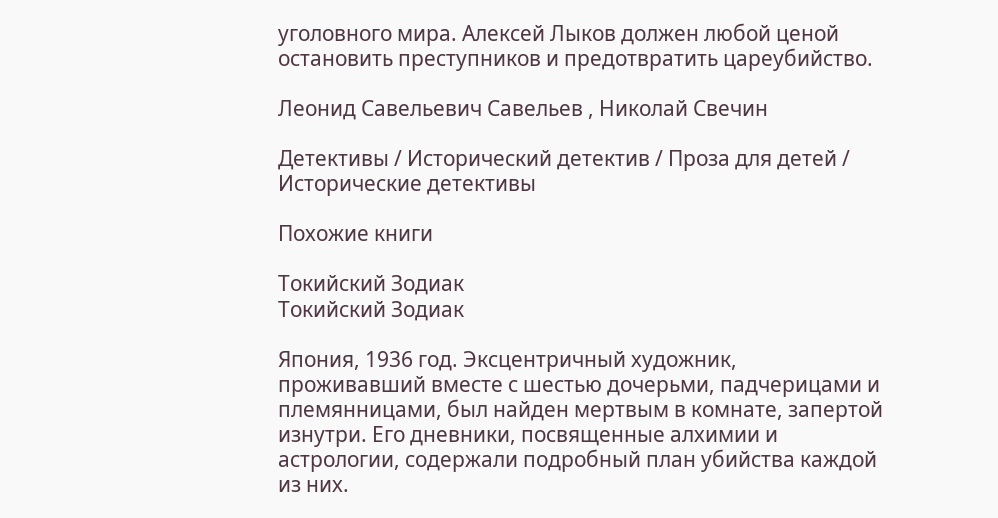уголовного мира. Алексей Лыков должен любой ценой остановить преступников и предотвратить цареубийство.

Леонид Савельевич Савельев , Николай Свечин

Детективы / Исторический детектив / Проза для детей / Исторические детективы

Похожие книги

Токийский Зодиак
Токийский Зодиак

Япония, 1936 год. Эксцентричный художник, проживавший вместе с шестью дочерьми, падчерицами и племянницами, был найден мертвым в комнате, запертой изнутри. Его дневники, посвященные алхимии и астрологии, содержали подробный план убийства каждой из них.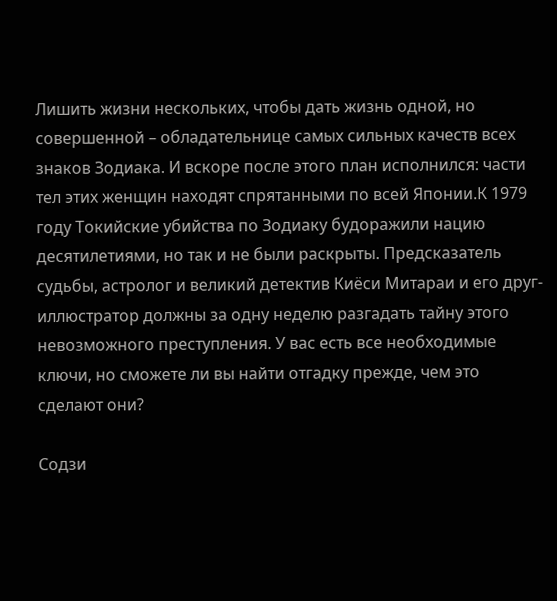Лишить жизни нескольких, чтобы дать жизнь одной, но совершенной – обладательнице самых сильных качеств всех знаков Зодиака. И вскоре после этого план исполнился: части тел этих женщин находят спрятанными по всей Японии.К 1979 году Токийские убийства по Зодиаку будоражили нацию десятилетиями, но так и не были раскрыты. Предсказатель судьбы, астролог и великий детектив Киёси Митараи и его друг-иллюстратор должны за одну неделю разгадать тайну этого невозможного преступления. У вас есть все необходимые ключи, но сможете ли вы найти отгадку прежде, чем это сделают они?

Содзи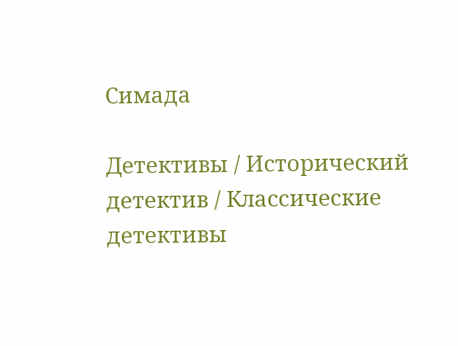Симада

Детективы / Исторический детектив / Классические детективы